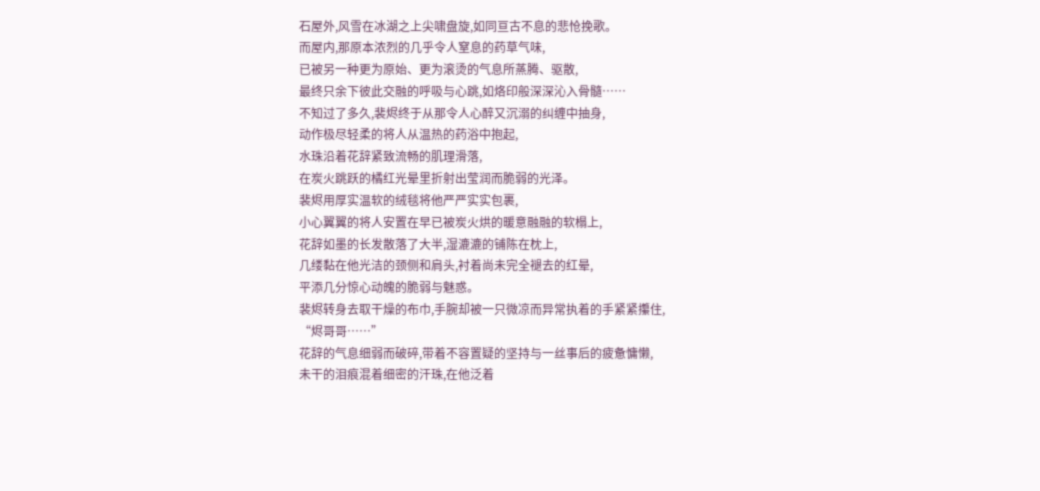石屋外,风雪在冰湖之上尖啸盘旋,如同亘古不息的悲怆挽歌。
而屋内,那原本浓烈的几乎令人窒息的药草气味,
已被另一种更为原始、更为滚烫的气息所蒸腾、驱散,
最终只余下彼此交融的呼吸与心跳,如烙印般深深沁入骨髓……
不知过了多久,裴烬终于从那令人心醉又沉溺的纠缠中抽身,
动作极尽轻柔的将人从温热的药浴中抱起,
水珠沿着花辞紧致流畅的肌理滑落,
在炭火跳跃的橘红光晕里折射出莹润而脆弱的光泽。
裴烬用厚实温软的绒毯将他严严实实包裹,
小心翼翼的将人安置在早已被炭火烘的暖意融融的软榻上,
花辞如墨的长发散落了大半,湿漉漉的铺陈在枕上,
几缕黏在他光洁的颈侧和肩头,衬着尚未完全褪去的红晕,
平添几分惊心动魄的脆弱与魅惑。
裴烬转身去取干燥的布巾,手腕却被一只微凉而异常执着的手紧紧攥住,
“烬哥哥……”
花辞的气息细弱而破碎,带着不容置疑的坚持与一丝事后的疲惫慵懒,
未干的泪痕混着细密的汗珠,在他泛着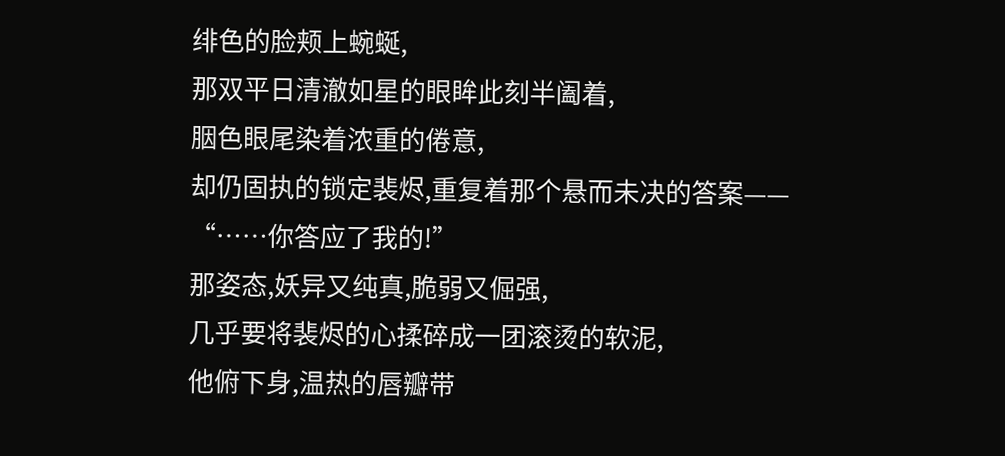绯色的脸颊上蜿蜒,
那双平日清澈如星的眼眸此刻半阖着,
胭色眼尾染着浓重的倦意,
却仍固执的锁定裴烬,重复着那个悬而未决的答案——
“……你答应了我的!”
那姿态,妖异又纯真,脆弱又倔强,
几乎要将裴烬的心揉碎成一团滚烫的软泥,
他俯下身,温热的唇瓣带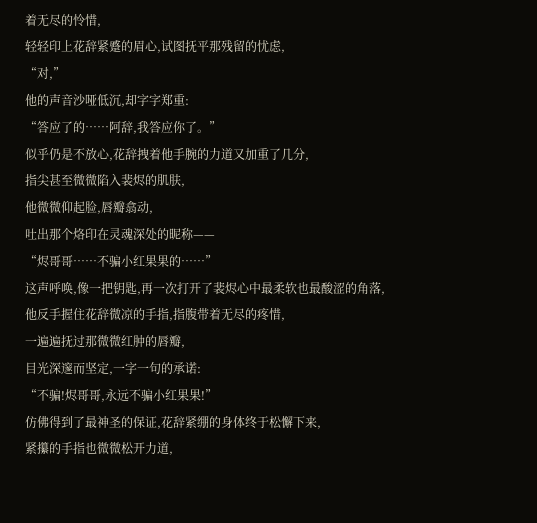着无尽的怜惜,
轻轻印上花辞紧蹙的眉心,试图抚平那残留的忧虑,
“对,”
他的声音沙哑低沉,却字字郑重:
“答应了的……阿辞,我答应你了。”
似乎仍是不放心,花辞拽着他手腕的力道又加重了几分,
指尖甚至微微陷入裴烬的肌肤,
他微微仰起脸,唇瓣翕动,
吐出那个烙印在灵魂深处的昵称——
“烬哥哥……不骗小红果果的……”
这声呼唤,像一把钥匙,再一次打开了裴烬心中最柔软也最酸涩的角落,
他反手握住花辞微凉的手指,指腹带着无尽的疼惜,
一遍遍抚过那微微红肿的唇瓣,
目光深邃而坚定,一字一句的承诺:
“不骗!烬哥哥,永远不骗小红果果!”
仿佛得到了最神圣的保证,花辞紧绷的身体终于松懈下来,
紧攥的手指也微微松开力道,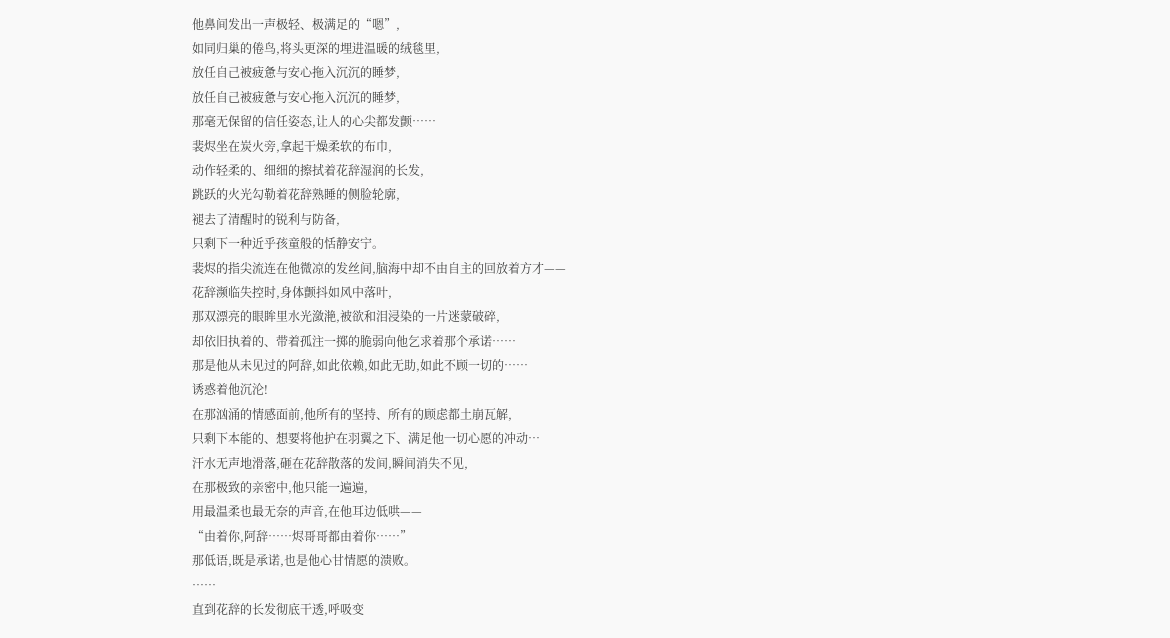他鼻间发出一声极轻、极满足的“嗯”,
如同归巢的倦鸟,将头更深的埋进温暖的绒毯里,
放任自己被疲惫与安心拖入沉沉的睡梦,
放任自己被疲惫与安心拖入沉沉的睡梦,
那毫无保留的信任姿态,让人的心尖都发颤……
裴烬坐在炭火旁,拿起干燥柔软的布巾,
动作轻柔的、细细的擦拭着花辞湿润的长发,
跳跃的火光勾勒着花辞熟睡的侧脸轮廓,
褪去了清醒时的锐利与防备,
只剩下一种近乎孩童般的恬静安宁。
裴烬的指尖流连在他微凉的发丝间,脑海中却不由自主的回放着方才——
花辞濒临失控时,身体颤抖如风中落叶,
那双漂亮的眼眸里水光潋滟,被欲和泪浸染的一片迷蒙破碎,
却依旧执着的、带着孤注一掷的脆弱向他乞求着那个承诺……
那是他从未见过的阿辞,如此依赖,如此无助,如此不顾一切的……
诱惑着他沉沦!
在那汹涌的情感面前,他所有的坚持、所有的顾虑都土崩瓦解,
只剩下本能的、想要将他护在羽翼之下、满足他一切心愿的冲动…
汗水无声地滑落,砸在花辞散落的发间,瞬间消失不见,
在那极致的亲密中,他只能一遍遍,
用最温柔也最无奈的声音,在他耳边低哄——
“由着你,阿辞……烬哥哥都由着你……”
那低语,既是承诺,也是他心甘情愿的溃败。
……
直到花辞的长发彻底干透,呼吸变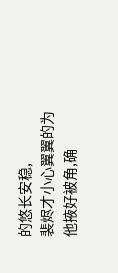的悠长安稳,
裴烬才小心翼翼的为他掖好被角,确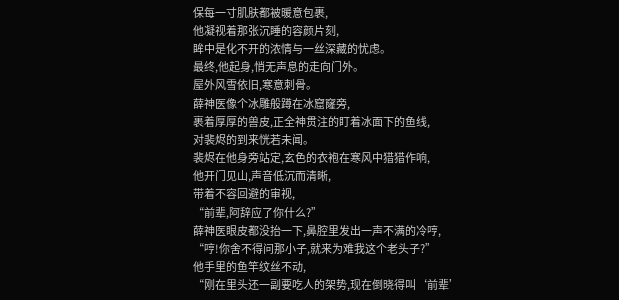保每一寸肌肤都被暖意包裹,
他凝视着那张沉睡的容颜片刻,
眸中是化不开的浓情与一丝深藏的忧虑。
最终,他起身,悄无声息的走向门外。
屋外风雪依旧,寒意刺骨。
薛神医像个冰雕般蹲在冰窟窿旁,
裹着厚厚的兽皮,正全神贯注的盯着冰面下的鱼线,
对裴烬的到来恍若未闻。
裴烬在他身旁站定,玄色的衣袍在寒风中猎猎作响,
他开门见山,声音低沉而清晰,
带着不容回避的审视,
“前辈,阿辞应了你什么?”
薛神医眼皮都没抬一下,鼻腔里发出一声不满的冷哼,
“哼!你舍不得问那小子,就来为难我这个老头子?”
他手里的鱼竿纹丝不动,
“刚在里头还一副要吃人的架势,现在倒晓得叫‘前辈’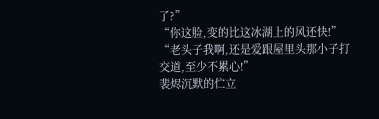了?”
“你这脸,变的比这冰湖上的风还快!”
“老头子我啊,还是爱跟屋里头那小子打交道,至少不累心!”
裴烬沉默的伫立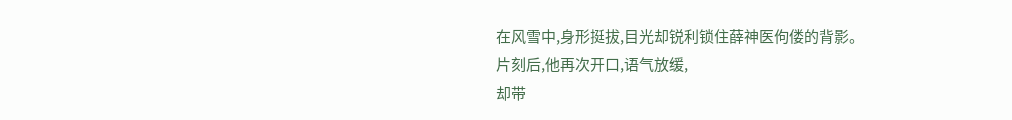在风雪中,身形挺拔,目光却锐利锁住薛神医佝偻的背影。
片刻后,他再次开口,语气放缓,
却带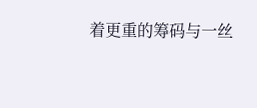着更重的筹码与一丝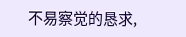不易察觉的恳求,